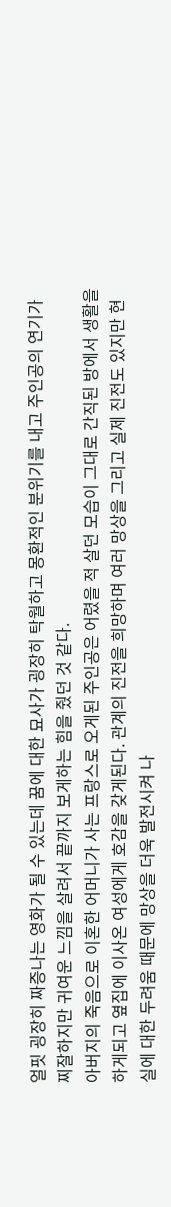얼핏 굉장히 짜증나는 영화가 될 수 있는데 꿈에 대한 묘사가 굉장히 탁월하고 몽환적인 분위기를 내고 주인공의 연기가 찌잘하지만 귀여운 느낌을 살려서 끝까지 보게하는 힘을 줬던 것 같다.
아버지의 죽음으로 이혼한 어머니가 사는 프랑스로 오게된 주인공은 어렸을 적 살던 모습이 그대로 간직된 방에서 생활을 하게되고 옆집에 이사온 여성에게 호감을 갖게된다. 관계의 진전을 희망하며 여러 망상을 그리고 실제 진전도 있지만 현실에 대한 두려움 때문에 망상을 더욱 발전시켜 나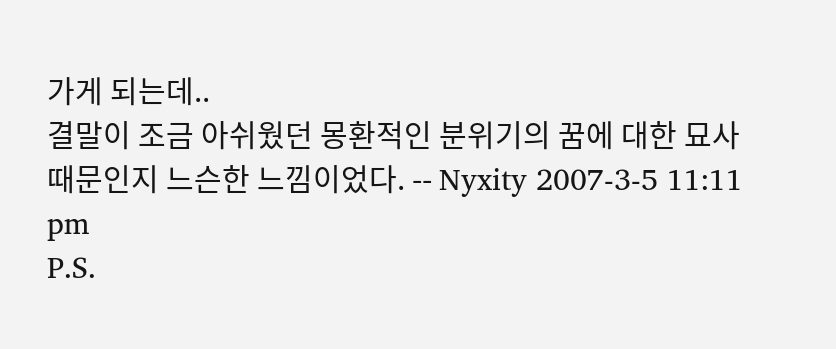가게 되는데..
결말이 조금 아쉬웠던 몽환적인 분위기의 꿈에 대한 묘사 때문인지 느슨한 느낌이었다. -- Nyxity 2007-3-5 11:11 pm
P.S.